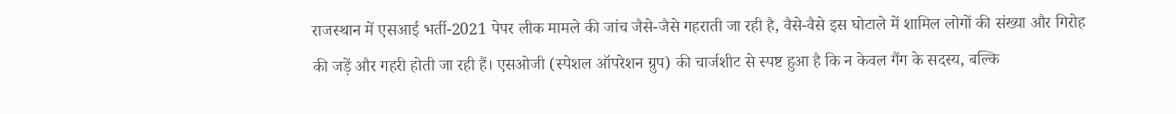राजस्थान में एसआई भर्ती-2021 पेपर लीक मामले की जांच जैसे-जैसे गहराती जा रही है, वैसे-वैसे इस घोटाले में शामिल लोगों की संख्या और गिरोह की जड़ें और गहरी होती जा रही हैं। एसओजी (स्पेशल ऑपरेशन ग्रुप) की चार्जशीट से स्पष्ट हुआ है कि न केवल गैंग के सदस्य, बल्कि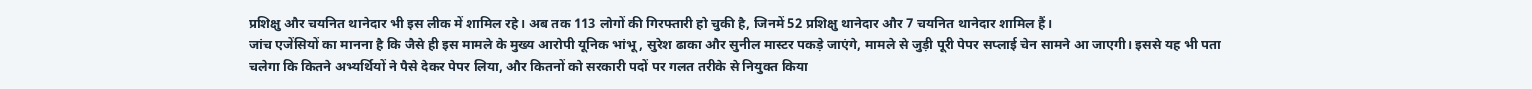प्रशिक्षु और चयनित थानेदार भी इस लीक में शामिल रहे। अब तक 113 लोगों की गिरफ्तारी हो चुकी है, जिनमें 52 प्रशिक्षु थानेदार और 7 चयनित थानेदार शामिल हैं।
जांच एजेंसियों का मानना है कि जैसे ही इस मामले के मुख्य आरोपी यूनिक भांभू, सुरेश ढाका और सुनील मास्टर पकड़े जाएंगे, मामले से जुड़ी पूरी पेपर सप्लाई चेन सामने आ जाएगी। इससे यह भी पता चलेगा कि कितने अभ्यर्थियों ने पैसे देकर पेपर लिया, और कितनों को सरकारी पदों पर गलत तरीके से नियुक्त किया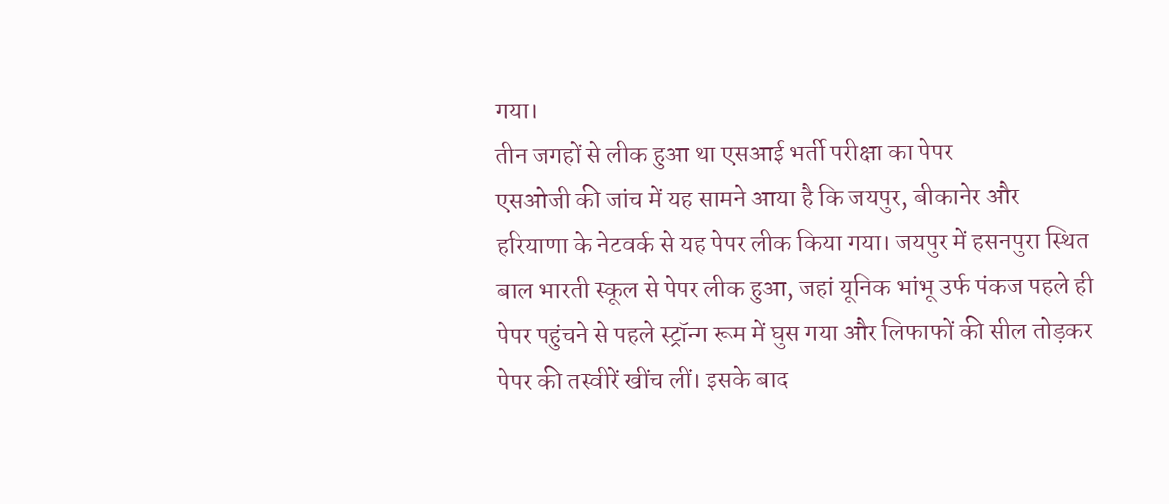गया।
तीन जगहों से लीक हुआ था एसआई भर्ती परीक्षा का पेपर
एसओजी की जांच में यह सामने आया है कि जयपुर, बीकानेर और हरियाणा के नेटवर्क से यह पेपर लीक किया गया। जयपुर में हसनपुरा स्थित बाल भारती स्कूल से पेपर लीक हुआ, जहां यूनिक भांभू उर्फ पंकज पहले ही पेपर पहुंचने से पहले स्ट्रॉन्ग रूम में घुस गया और लिफाफों की सील तोड़कर पेपर की तस्वीरें खींच लीं। इसके बाद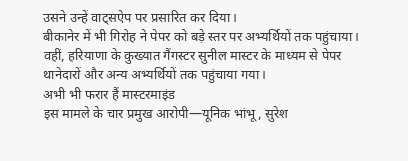उसने उन्हें वाट्सऐप पर प्रसारित कर दिया।
बीकानेर में भी गिरोह ने पेपर को बड़े स्तर पर अभ्यर्थियों तक पहुंचाया। वहीं, हरियाणा के कुख्यात गैंगस्टर सुनील मास्टर के माध्यम से पेपर थानेदारों और अन्य अभ्यर्थियों तक पहुंचाया गया।
अभी भी फरार हैं मास्टरमाइंड
इस मामले के चार प्रमुख आरोपी—यूनिक भांभू, सुरेश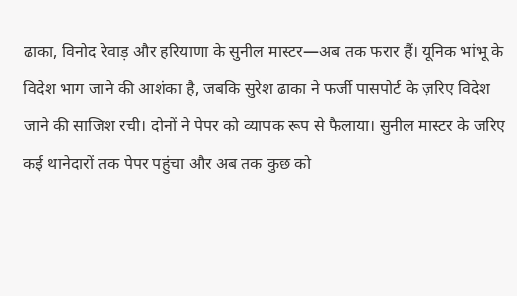ढाका, विनोद रेवाड़ और हरियाणा के सुनील मास्टर—अब तक फरार हैं। यूनिक भांभू के विदेश भाग जाने की आशंका है, जबकि सुरेश ढाका ने फर्जी पासपोर्ट के ज़रिए विदेश जाने की साजिश रची। दोनों ने पेपर को व्यापक रूप से फैलाया। सुनील मास्टर के जरिए कई थानेदारों तक पेपर पहुंचा और अब तक कुछ को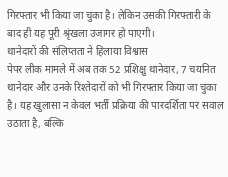गिरफ्तार भी किया जा चुका है। लेकिन उसकी गिरफ्तारी के बाद ही यह पूरी श्रृंखला उजागर हो पाएगी।
थानेदारों की संलिप्तता ने हिलाया विश्वास
पेपर लीक मामले में अब तक 52 प्रशिक्षु थानेदार, 7 चयनित थानेदार और उनके रिश्तेदारों को भी गिरफ्तार किया जा चुका है। यह खुलासा न केवल भर्ती प्रक्रिया की पारदर्शिता पर सवाल उठाता है, बल्कि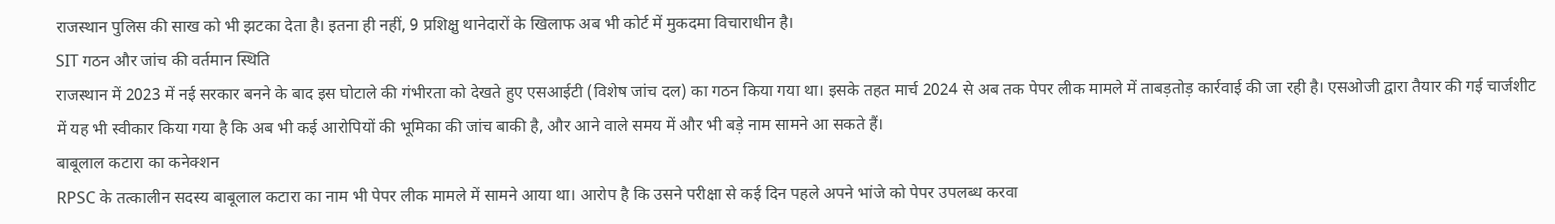राजस्थान पुलिस की साख को भी झटका देता है। इतना ही नहीं, 9 प्रशिक्षु थानेदारों के खिलाफ अब भी कोर्ट में मुकदमा विचाराधीन है।
SIT गठन और जांच की वर्तमान स्थिति
राजस्थान में 2023 में नई सरकार बनने के बाद इस घोटाले की गंभीरता को देखते हुए एसआईटी (विशेष जांच दल) का गठन किया गया था। इसके तहत मार्च 2024 से अब तक पेपर लीक मामले में ताबड़तोड़ कार्रवाई की जा रही है। एसओजी द्वारा तैयार की गई चार्जशीट में यह भी स्वीकार किया गया है कि अब भी कई आरोपियों की भूमिका की जांच बाकी है, और आने वाले समय में और भी बड़े नाम सामने आ सकते हैं।
बाबूलाल कटारा का कनेक्शन
RPSC के तत्कालीन सदस्य बाबूलाल कटारा का नाम भी पेपर लीक मामले में सामने आया था। आरोप है कि उसने परीक्षा से कई दिन पहले अपने भांजे को पेपर उपलब्ध करवा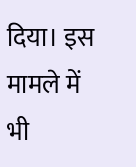दिया। इस मामले में भी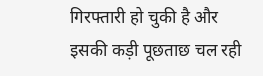गिरफ्तारी हो चुकी है और इसकी कड़ी पूछताछ चल रही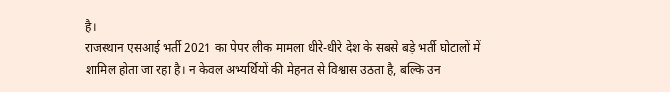है।
राजस्थान एसआई भर्ती 2021 का पेपर लीक मामला धीरे-धीरे देश के सबसे बड़े भर्ती घोटालों में शामिल होता जा रहा है। न केवल अभ्यर्थियों की मेहनत से विश्वास उठता है, बल्कि उन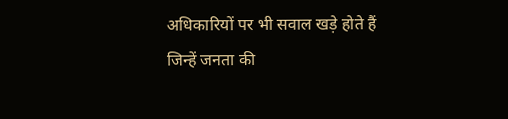अधिकारियों पर भी सवाल खड़े होते हैं जिन्हें जनता की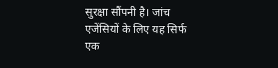सुरक्षा सौंपनी है। जांच एजेंसियों के लिए यह सिर्फ एक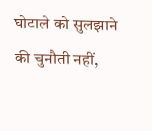घोटाले को सुलझाने की चुनौती नहीं,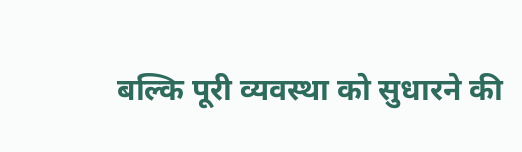बल्कि पूरी व्यवस्था को सुधारने की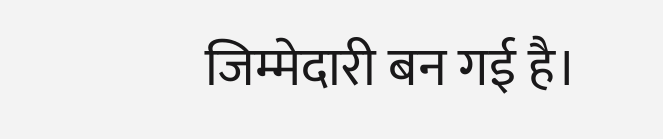जिम्मेदारी बन गई है।